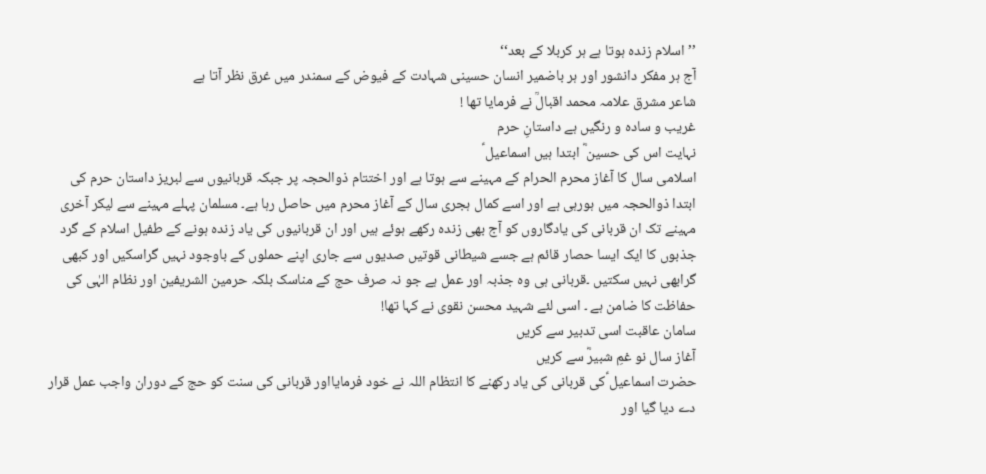’’اسلام زندہ ہوتا ہے ہر کربلا کے بعد‘‘
آج ہر مفکر دانشور اور ہر باضمیر انسان حسینی شہادت کے فیوض کے سمندر میں غرق نظر آتا ہے
شاعر مشرق علامہ محمد اقبالؒ نے فرمایا تھا !
غریب و سادہ و رنگیں ہے داستانِ حرم
نہایت اس کی حسین ؓ ابتدا ہیں اسماعیل ؑ
اسلامی سال کا آغاز محرم الحرام کے مہینے سے ہوتا ہے اور اختتام ذوالحجہ پر جبکہ قربانیوں سے لبریز داستان حرم کی ابتدا ذوالحجہ میں ہورہی ہے اور اسے کمال ہجری سال کے آغاز محرم میں حاصل رہا ہے۔ مسلمان پہلے مہینے سے لیکر آخری مہینے تک ان قربانی کی یادگاروں کو آج بھی زندہ رکھے ہوئے ہیں اور ان قربانیوں کی یاد زندہ ہونے کے طفیل اسلام کے گرد جذبوں کا ایک ایسا حصار قائم ہے جسے شیطانی قوتیں صدیوں سے جاری اپنے حملوں کے باوجود نہیں گراسکیں اور کبھی گرابھی نہیں سکتیں ۔قربانی ہی وہ جذبہ اور عمل ہے جو نہ صرف حج کے مناسک بلکہ حرمین الشریفین اور نظام الہٰی کی حفاظت کا ضامن ہے ۔ اسی لئے شہید محسن نقوی نے کہا تھا!
سامان عاقبت اسی تدبیر سے کریں
آغاز سال نو غمِ شبیرؓ سے کریں
حضرت اسماعیل ؑکی قربانی کی یاد رکھنے کا انتظام اللہ نے خود فرمایااور قربانی کی سنت کو حج کے دوران واجب عمل قرار دے دیا گیا اور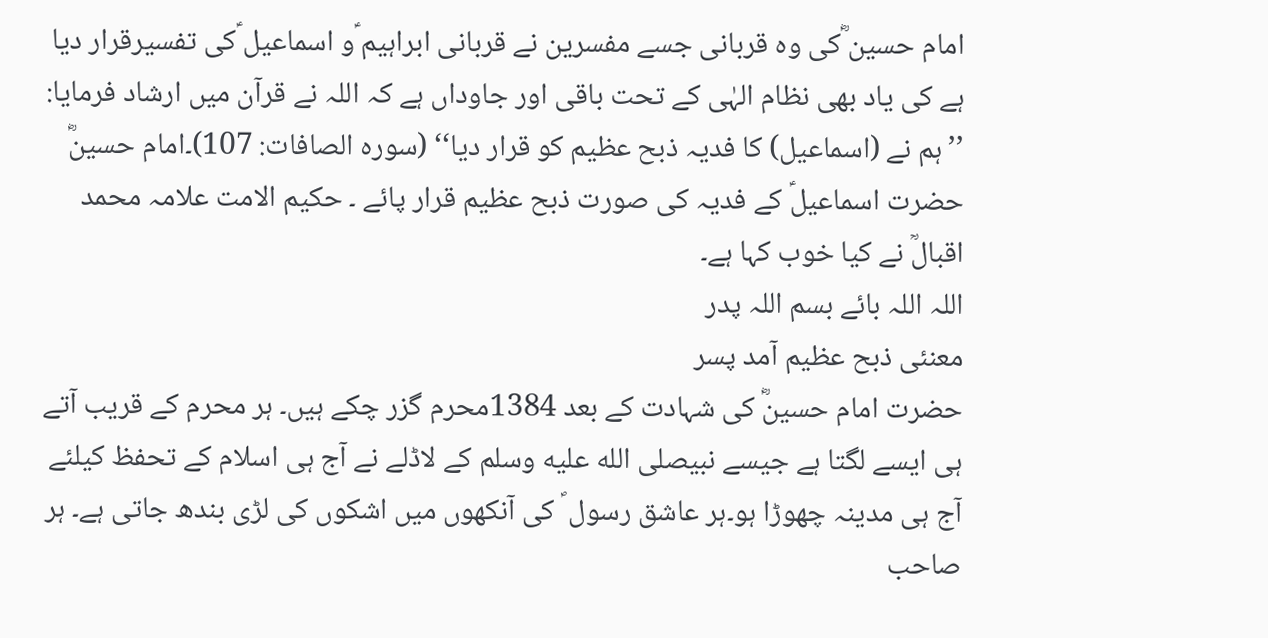امام حسین ؓکی وہ قربانی جسے مفسرین نے قربانی ابراہیم ؑو اسماعیل ؑکی تفسیرقرار دیا ہے کی یاد بھی نظام الہٰی کے تحت باقی اور جاوداں ہے کہ اللہ نے قرآن میں ارشاد فرمایا: ’’ہم نے (اسماعیل) کا فدیہ ذبح عظیم کو قرار دیا‘‘ (سورہ الصافات: 107)۔امام حسینؓ حضرت اسماعیلؑ کے فدیہ کی صورت ذبح عظیم قرار پائے ۔ حکیم الامت علامہ محمد اقبالؒ نے کیا خوب کہا ہے۔
اللہ اللہ بائے بسم اللہ پدر
معنئی ذبح عظیم آمد پسر
حضرت امام حسینؓ کی شہادت کے بعد 1384محرم گزر چکے ہیں۔ ہر محرم کے قریب آتے ہی ایسے لگتا ہے جیسے نبیصلى الله عليه وسلم کے لاڈلے نے آج ہی اسلام کے تحفظ کیلئے آج ہی مدینہ چھوڑا ہو۔ہر عاشق رسول ؐ کی آنکھوں میں اشکوں کی لڑی بندھ جاتی ہے۔ ہر صاحب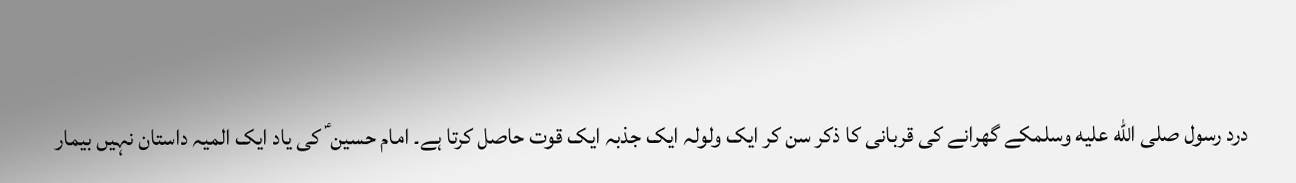درد رسول صلى الله عليه وسلمکے گھرانے کی قربانی کا ذکر سن کر ایک ولولہ ایک جذبہ ایک قوت حاصل کرتا ہے۔ امام حسین ؑ کی یاد ایک المیہ داستان نہیں بیمار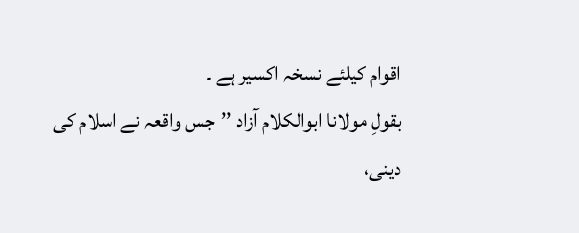اقوام کیلئے نسخہ اکسیر ہے ۔
بقولِ مولانا ابوالکلام آزاد ’’جس واقعہ نے اسلام کی دینی،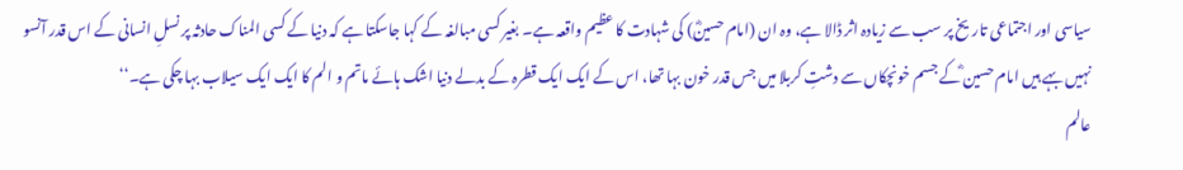سیاسی اور اجتماعی تاریخ پر سب سے زیادہ اثر ڈالا ہے، وہ ان (امام حسینؓ) کی شہادت کا عظیم واقعہ ہے۔ بغیر کسی مبالغہ کے کہا جاسکتا ہے کہ دنیا کے کسی المناک حادثہ پر نسلِ انسانی کے اس قدر آنسو نہیں بہے ہیں امام حسین ؓکے جسم خونچکاں سے دشتِ کربلا میں جس قدر خون بہا تھا، اس کے ایک ایک قطرہ کے بدلے دنیا اشک ہائے ماتم و الم کا ایک ایک سیلاب بہا چکی ہے۔‘‘
عالم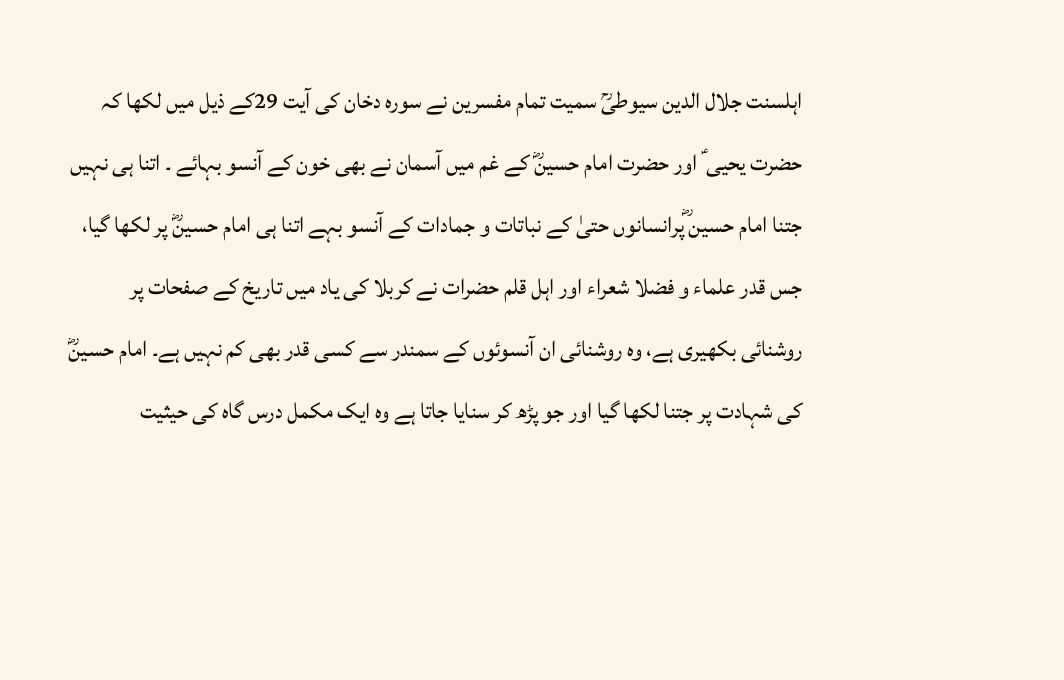اہلسنت جلال الدین سیوطیؒ سمیت تمام مفسرین نے سورہ دخان کی آیت 29کے ذیل میں لکھا کہ حضرت یحیی ؑ اور حضرت امام حسینؓ کے غم میں آسمان نے بھی خون کے آنسو بہائے ۔ اتنا ہی نہیں جتنا امام حسین ؓپرانسانوں حتیٰ کے نباتات و جمادات کے آنسو بہے اتنا ہی امام حسینؓ پر لکھا گیا، جس قدر علماء و فضلا شعراء اور اہل قلم حضرات نے کربلا کی یاد میں تاریخ کے صفحات پر روشنائی بکھیری ہے، وہ روشنائی ان آنسوئوں کے سمندر سے کسی قدر بھی کم نہیں ہے۔ امام حسینؓ کی شہادت پر جتنا لکھا گیا اور جو پڑھ کر سنایا جاتا ہے وہ ایک مکمل درس گاہ کی حیثیت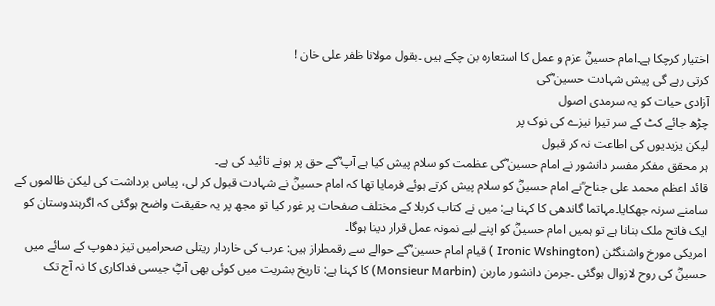اختیار کرچکا ہے۔امام حسینؓ عزم و عمل کا استعارہ بن چکے ہیں ۔بقول مولانا ظفر علی خان !
کرتی رہے گی پیش شہادت حسین ؓکی
آزادی حیات کو یہ سرمدی اصول
چڑھ جائے کٹ کے سر تیرا نیزے کی نوک پر
لیکن یزیدیوں کی اطاعت نہ کر قبول
ہر محقق مفکر مفسر دانشور نے امام حسین ؓکی عظمت کو سلام پیش کیا ہے آپ ؓکے حق پر ہونے تائید کی ہے۔
قائد اعظم محمد علی جناح ؒنے امام حسینؓ کو سلام پیش کرتے ہوئے فرمایا تھا کہ امام حسینؓ نے شہادت قبول کر لی، پیاس برداشت کی لیکن ظالموں کے سامنے سرنہ جھکایا۔مہاتما گاندھی کا کہنا ہے: میں نے کتاب کربلا کے مختلف صفحات پر غور کیا تو مجھ پر یہ حقیقت واضح ہوگئی کہ اگرہندوستان کو ایک فاتح ملک بنانا ہے تو ہمیں امام حسینؓ کو اپنے لیے نمونہ عمل قرار دینا ہوگا۔
امریکی مورخ واشنگٹن (Ironic Wshington ) قیام امام حسین ؓکے حوالے سے رقمطراز ہیں: عرب کی خاردار ریتلی صحرامیں تیز دھوپ کے سائے میں حسینؓ کی روح لازوال ہوگئی ۔جرمن دانشور ماربن (Monsieur Marbin) کا کہنا ہے: تاریخ بشریت میں کوئی بھی آپؓ جیسی فداکاری کا نہ آج تک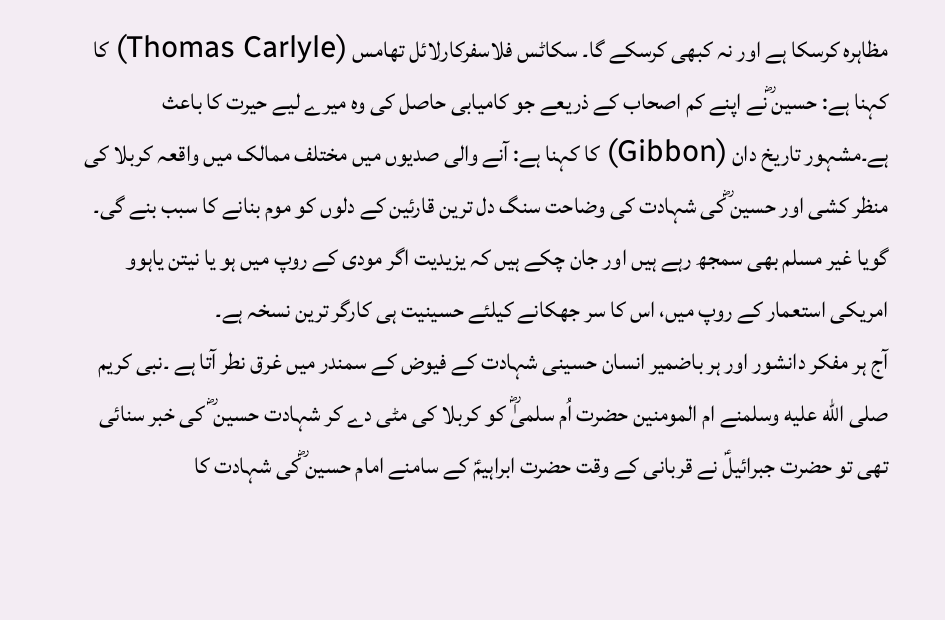مظاہرہ کرسکا ہے اور نہ کبھی کرسکے گا۔ سکاٹس فلاسفرکارلائل تھامس (Thomas Carlyle) کا کہنا ہے: حسین ؓنے اپنے کم اصحاب کے ذریعے جو کامیابی حاصل کی وہ میرے لیے حیرت کا باعث ہے۔مشہور تاریخ دان (Gibbon) کا کہنا ہے: آنے والی صدیوں میں مختلف ممالک میں واقعہ کربلا کی منظر کشی اور حسین ؓکی شہادت کی وضاحت سنگ دل ترین قارئین کے دلوں کو موم بنانے کا سبب بنے گی۔ گویا غیر مسلم بھی سمجھ رہے ہیں اور جان چکے ہیں کہ یزیدیت اگر مودی کے روپ میں ہو یا نیتن یاہوو امریکی استعمار کے روپ میں، اس کا سر جھکانے کیلئے حسینیت ہی کارگر ترین نسخہ ہے۔
آج ہر مفکر دانشور اور ہر باضمیر انسان حسینی شہادت کے فیوض کے سمندر میں غرق نطر آتا ہے ۔نبی کریم صلى الله عليه وسلمنے ام المومنین حضرت اُم سلمیٰؓ کو کربلا کی مٹی دے کر شہادت حسین ؓ کی خبر سنائی تھی تو حضرت جبرائیلؑ نے قربانی کے وقت حضرت ابراہیمؑ کے سامنے امام حسین ؓکی شہادت کا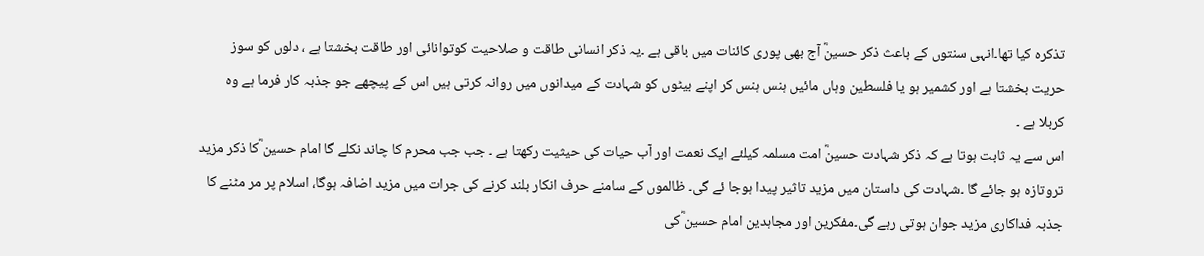تذکرہ کیا تھا۔انہی سنتوں کے باعث ذکر حسینؓ آج بھی پوری کائنات میں باقی ہے ۔یہ ذکر انسانی طاقت و صلاحیت کوتوانائی اور طاقت بخشتا ہے ، دلوں کو سوز حریت بخشتا ہے اور کشمیر ہو یا فلسطین وہاں مائیں ہنس ہنس کر اپنے بیٹوں کو شہادت کے میدانوں میں روانہ کرتی ہیں اس کے پیچھے جو جذبہ کار فرما ہے وہ کربلا ہے ۔
اس سے یہ ثابت ہوتا ہے کہ ذکر شہادت حسینؓ امت مسلمہ کیلئے ایک نعمت اور آب حیات کی حیثیت رکھتا ہے ۔ جب جب محرم کا چاند نکلے گا امام حسین ؓکا ذکر مزید تروتازہ ہو جائے گا ۔شہادت کی داستان میں مزید تاثیر پیدا ہوجا ئے گی۔ ظالموں کے سامنے حرف انکار بلند کرنے کی جرات میں مزید اضافہ ہوگا، اسلام پر مر مٹنے کا جذبہ فداکاری مزید جوان ہوتی رہے گی۔مفکرین اور مجاہدین امام حسین ؓکی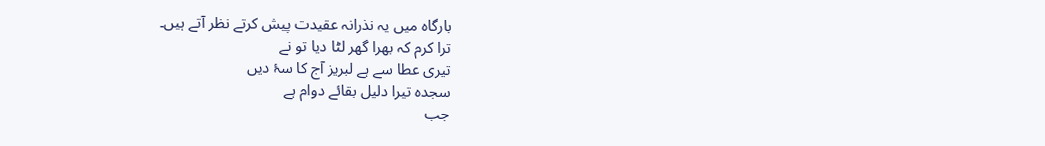بارگاہ میں یہ نذرانہ عقیدت پیش کرتے نظر آتے ہیں۔
ترا کرم کہ بھرا گھر لٹا دیا تو نے
تیری عطا سے ہے لبریز آج کا سۂ دیں
سجدہ تیرا دلیل بقائے دوام ہے
جب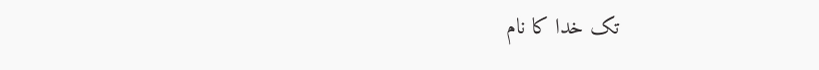تک خدا کا نام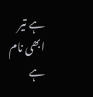ہے تیر ابھی نام ہے